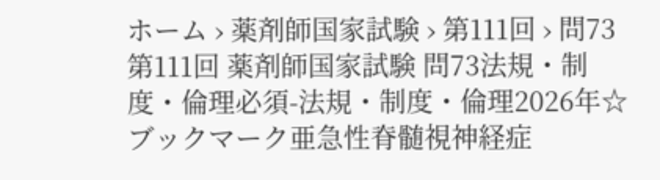ホーム › 薬剤師国家試験 › 第111回 › 問73第111回 薬剤師国家試験 問73法規・制度・倫理必須-法規・制度・倫理2026年☆ ブックマーク亜急性脊髄視神経症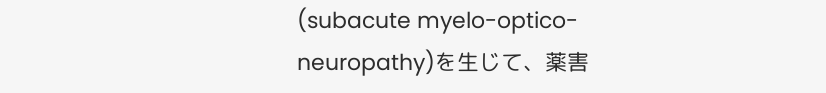(subacute myelo-optico-neuropathy)を生じて、薬害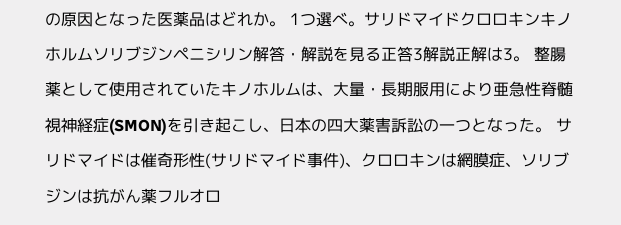の原因となった医薬品はどれか。 1つ選べ。サリドマイドクロロキンキノホルムソリブジンペニシリン解答・解説を見る正答3解説正解は3。 整腸薬として使用されていたキノホルムは、大量・長期服用により亜急性脊髄視神経症(SMON)を引き起こし、日本の四大薬害訴訟の一つとなった。 サリドマイドは催奇形性(サリドマイド事件)、クロロキンは網膜症、ソリブジンは抗がん薬フルオロ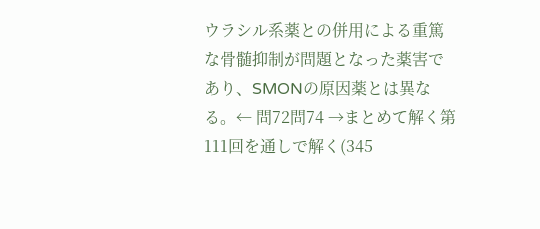ウラシル系薬との併用による重篤な骨髄抑制が問題となった薬害であり、SMONの原因薬とは異なる。← 問72問74 →まとめて解く第111回を通しで解く(345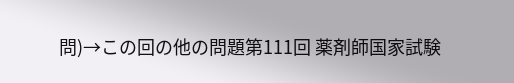問)→この回の他の問題第111回 薬剤師国家試験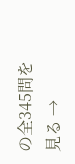の全345問を見る →